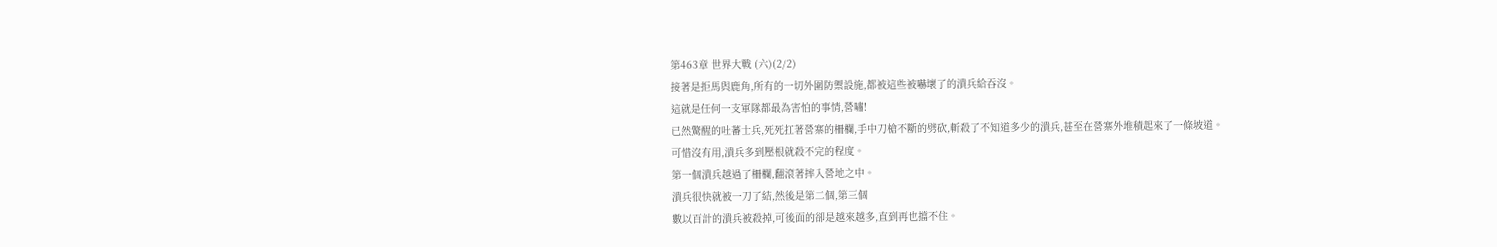第463章 世界大戰 (六)(2/2)
接著是拒馬與鹿角,所有的一切外圍防禦設施,都被這些被嚇壞了的潰兵給吞沒。
這就是任何一支軍隊都最為害怕的事情,營嘯!
已然驚醒的吐蕃士兵,死死扛著營寨的柵欄,手中刀槍不斷的劈砍,斬殺了不知道多少的潰兵,甚至在營寨外堆積起來了一條坡道。
可惜沒有用,潰兵多到壓根就殺不完的程度。
第一個潰兵越過了柵欄,翻滾著摔入營地之中。
潰兵很快就被一刀了結,然後是第二個,第三個
數以百計的潰兵被殺掉,可後面的卻是越來越多,直到再也擋不住。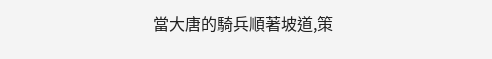當大唐的騎兵順著坡道,策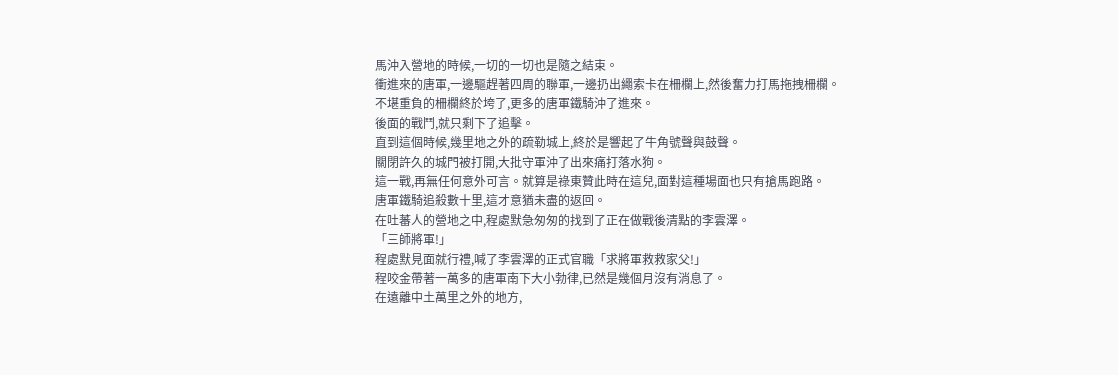馬沖入營地的時候,一切的一切也是隨之結束。
衝進來的唐軍,一邊驅趕著四周的聯軍,一邊扔出繩索卡在柵欄上,然後奮力打馬拖拽柵欄。
不堪重負的柵欄終於垮了,更多的唐軍鐵騎沖了進來。
後面的戰鬥,就只剩下了追擊。
直到這個時候,幾里地之外的疏勒城上,終於是響起了牛角號聲與鼓聲。
關閉許久的城門被打開,大批守軍沖了出來痛打落水狗。
這一戰,再無任何意外可言。就算是祿東贊此時在這兒,面對這種場面也只有搶馬跑路。
唐軍鐵騎追殺數十里,這才意猶未盡的返回。
在吐蕃人的營地之中,程處默急匆匆的找到了正在做戰後清點的李雲澤。
「三師將軍!」
程處默見面就行禮,喊了李雲澤的正式官職「求將軍救救家父!」
程咬金帶著一萬多的唐軍南下大小勃律,已然是幾個月沒有消息了。
在遠離中土萬里之外的地方,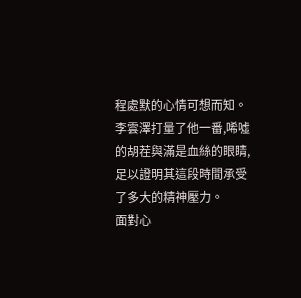程處默的心情可想而知。
李雲澤打量了他一番,唏噓的胡茬與滿是血絲的眼睛,足以證明其這段時間承受了多大的精神壓力。
面對心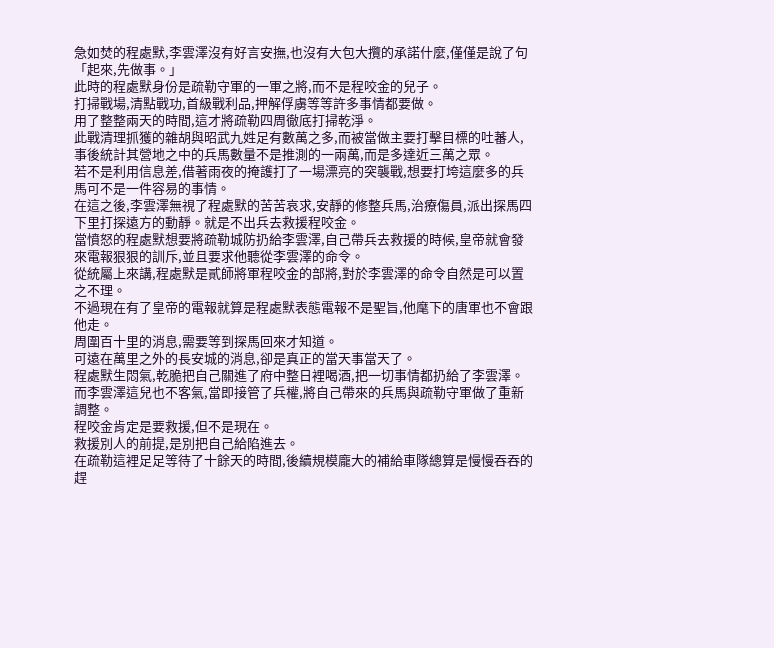急如焚的程處默,李雲澤沒有好言安撫,也沒有大包大攬的承諾什麼,僅僅是說了句「起來,先做事。」
此時的程處默身份是疏勒守軍的一軍之將,而不是程咬金的兒子。
打掃戰場,清點戰功,首級戰利品,押解俘虜等等許多事情都要做。
用了整整兩天的時間,這才將疏勒四周徹底打掃乾淨。
此戰清理抓獲的雜胡與昭武九姓足有數萬之多,而被當做主要打擊目標的吐蕃人,事後統計其營地之中的兵馬數量不是推測的一兩萬,而是多達近三萬之眾。
若不是利用信息差,借著雨夜的掩護打了一場漂亮的突襲戰,想要打垮這麼多的兵馬可不是一件容易的事情。
在這之後,李雲澤無視了程處默的苦苦哀求,安靜的修整兵馬,治療傷員,派出探馬四下里打探遠方的動靜。就是不出兵去救援程咬金。
當憤怒的程處默想要將疏勒城防扔給李雲澤,自己帶兵去救援的時候,皇帝就會發來電報狠狠的訓斥,並且要求他聽從李雲澤的命令。
從統屬上來講,程處默是貳師將軍程咬金的部將,對於李雲澤的命令自然是可以置之不理。
不過現在有了皇帝的電報就算是程處默表態電報不是聖旨,他麾下的唐軍也不會跟他走。
周圍百十里的消息,需要等到探馬回來才知道。
可遠在萬里之外的長安城的消息,卻是真正的當天事當天了。
程處默生悶氣,乾脆把自己關進了府中整日裡喝酒,把一切事情都扔給了李雲澤。
而李雲澤這兒也不客氣,當即接管了兵權,將自己帶來的兵馬與疏勒守軍做了重新調整。
程咬金肯定是要救援,但不是現在。
救援別人的前提,是別把自己給陷進去。
在疏勒這裡足足等待了十餘天的時間,後續規模龐大的補給車隊總算是慢慢吞吞的趕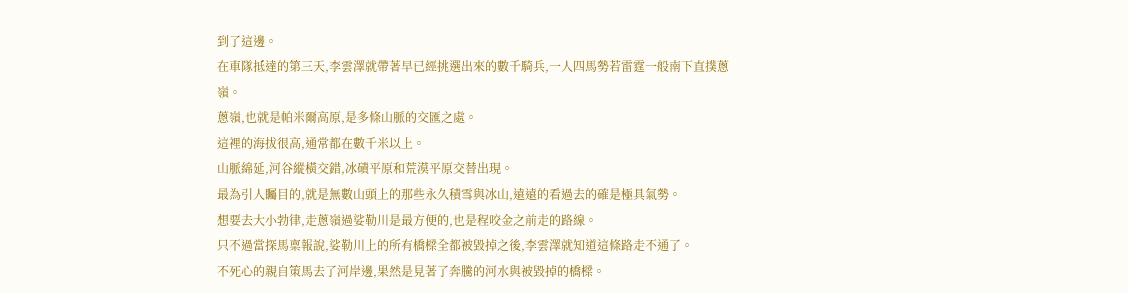到了這邊。
在車隊抵達的第三天,李雲澤就帶著早已經挑選出來的數千騎兵,一人四馬勢若雷霆一般南下直撲蔥嶺。
蔥嶺,也就是帕米爾高原,是多條山脈的交匯之處。
這裡的海拔很高,通常都在數千米以上。
山脈綿延,河谷縱橫交錯,冰磧平原和荒漠平原交替出現。
最為引人矚目的,就是無數山頭上的那些永久積雪與冰山,遠遠的看過去的確是極具氣勢。
想要去大小勃律,走蔥嶺過娑勒川是最方便的,也是程咬金之前走的路線。
只不過當探馬稟報說,娑勒川上的所有橋樑全都被毀掉之後,李雲澤就知道這條路走不通了。
不死心的親自策馬去了河岸邊,果然是見著了奔騰的河水與被毀掉的橋樑。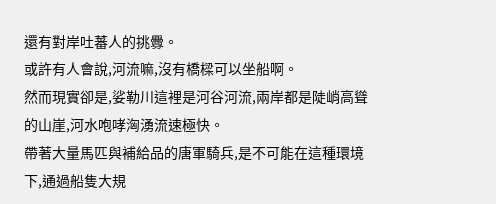還有對岸吐蕃人的挑釁。
或許有人會說,河流嘛,沒有橋樑可以坐船啊。
然而現實卻是,娑勒川這裡是河谷河流,兩岸都是陡峭高聳的山崖,河水咆哮洶湧流速極快。
帶著大量馬匹與補給品的唐軍騎兵,是不可能在這種環境下,通過船隻大規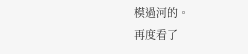模過河的。
再度看了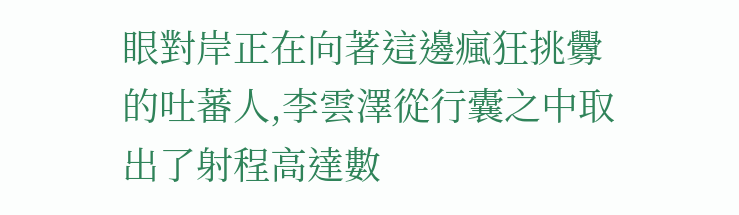眼對岸正在向著這邊瘋狂挑釁的吐蕃人,李雲澤從行囊之中取出了射程高達數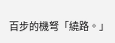百步的機弩「繞路。」